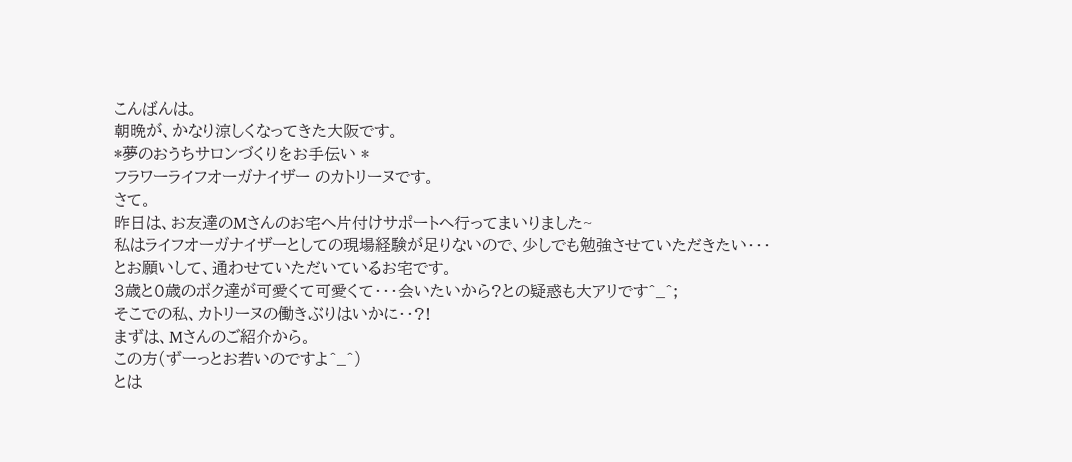こんばんは。
朝晩が、かなり涼しくなってきた大阪です。
*夢のおうちサロンづくりをお手伝い *
フラワーライフオーガナイザー のカトリーヌです。
さて。
昨日は、お友達のMさんのお宅へ片付けサポートへ行ってまいりました~
私はライフオーガナイザーとしての現場経験が足りないので、少しでも勉強させていただきたい・・・
とお願いして、通わせていただいているお宅です。
3歳と0歳のボク達が可愛くて可愛くて・・・会いたいから?との疑惑も大アリです^_^;
そこでの私、カトリーヌの働きぶりはいかに・・?!
まずは、Mさんのご紹介から。
この方(ずーっとお若いのですよ^_^)
とは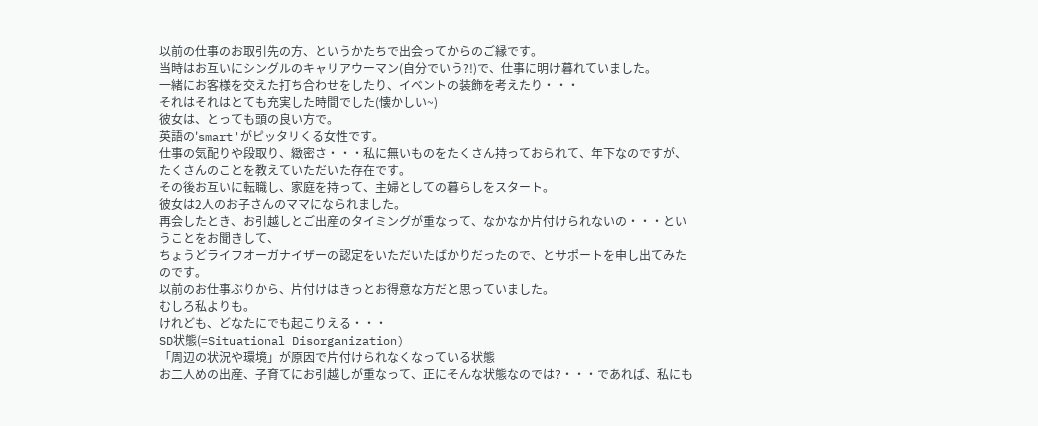以前の仕事のお取引先の方、というかたちで出会ってからのご縁です。
当時はお互いにシングルのキャリアウーマン(自分でいう?!)で、仕事に明け暮れていました。
一緒にお客様を交えた打ち合わせをしたり、イベントの装飾を考えたり・・・
それはそれはとても充実した時間でした(懐かしい~)
彼女は、とっても頭の良い方で。
英語の'smart'がピッタリくる女性です。
仕事の気配りや段取り、緻密さ・・・私に無いものをたくさん持っておられて、年下なのですが、たくさんのことを教えていただいた存在です。
その後お互いに転職し、家庭を持って、主婦としての暮らしをスタート。
彼女は2人のお子さんのママになられました。
再会したとき、お引越しとご出産のタイミングが重なって、なかなか片付けられないの・・・ということをお聞きして、
ちょうどライフオーガナイザーの認定をいただいたばかりだったので、とサポートを申し出てみたのです。
以前のお仕事ぶりから、片付けはきっとお得意な方だと思っていました。
むしろ私よりも。
けれども、どなたにでも起こりえる・・・
SD状態(=Situational Disorganization)
「周辺の状況や環境」が原因で片付けられなくなっている状態
お二人めの出産、子育てにお引越しが重なって、正にそんな状態なのでは?・・・であれば、私にも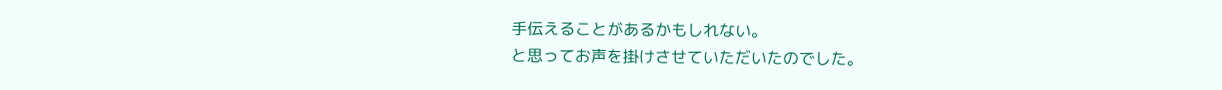手伝えることがあるかもしれない。
と思ってお声を掛けさせていただいたのでした。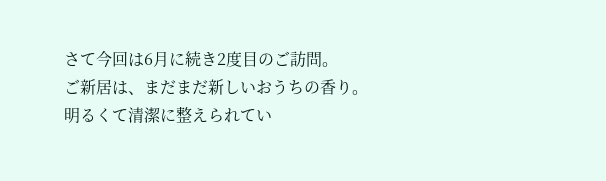さて今回は6月に続き2度目のご訪問。
ご新居は、まだまだ新しいおうちの香り。
明るくて清潔に整えられてい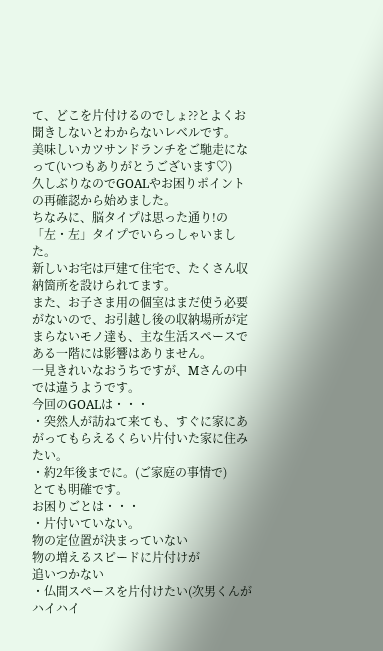て、どこを片付けるのでしょ??とよくお聞きしないとわからないレベルです。
美味しいカツサンドランチをご馳走になって(いつもありがとうございます♡)
久しぶりなのでGOALやお困りポイントの再確認から始めました。
ちなみに、脳タイプは思った通り!の
「左・左」タイプでいらっしゃいました。
新しいお宅は戸建て住宅で、たくさん収納箇所を設けられてます。
また、お子さま用の個室はまだ使う必要がないので、お引越し後の収納場所が定まらないモノ達も、主な生活スペースである一階には影響はありません。
一見きれいなおうちですが、Mさんの中では違うようです。
今回のGOALは・・・
・突然人が訪ねて来ても、すぐに家にあがってもらえるくらい片付いた家に住みたい。
・約2年後までに。(ご家庭の事情で)
とても明確です。
お困りごとは・・・
・片付いていない。
物の定位置が決まっていない
物の増えるスピードに片付けが
追いつかない
・仏間スペースを片付けたい(次男くんがハイハイ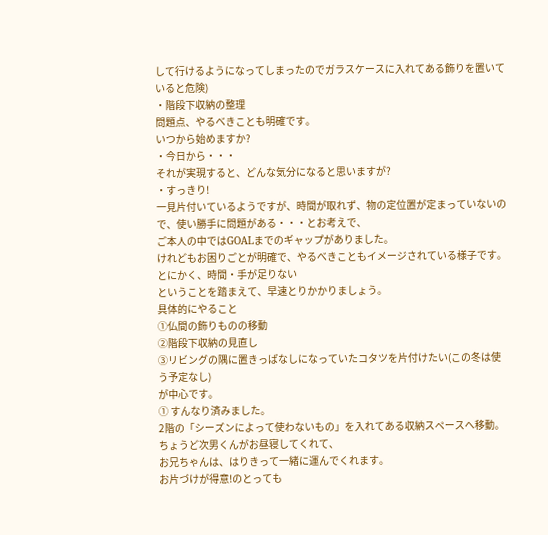して行けるようになってしまったのでガラスケースに入れてある飾りを置いていると危険)
・階段下収納の整理
問題点、やるべきことも明確です。
いつから始めますか?
・今日から・・・
それが実現すると、どんな気分になると思いますが?
・すっきり!
一見片付いているようですが、時間が取れず、物の定位置が定まっていないので、使い勝手に問題がある・・・とお考えで、
ご本人の中ではGOALまでのギャップがありました。
けれどもお困りごとが明確で、やるべきこともイメージされている様子です。
とにかく、時間・手が足りない
ということを踏まえて、早速とりかかりましょう。
具体的にやること
①仏間の飾りものの移動
②階段下収納の見直し
③リビングの隅に置きっぱなしになっていたコタツを片付けたい(この冬は使う予定なし)
が中心です。
① すんなり済みました。
2階の「シーズンによって使わないもの」を入れてある収納スペースへ移動。
ちょうど次男くんがお昼寝してくれて、
お兄ちゃんは、はりきって一緒に運んでくれます。
お片づけが得意!のとっても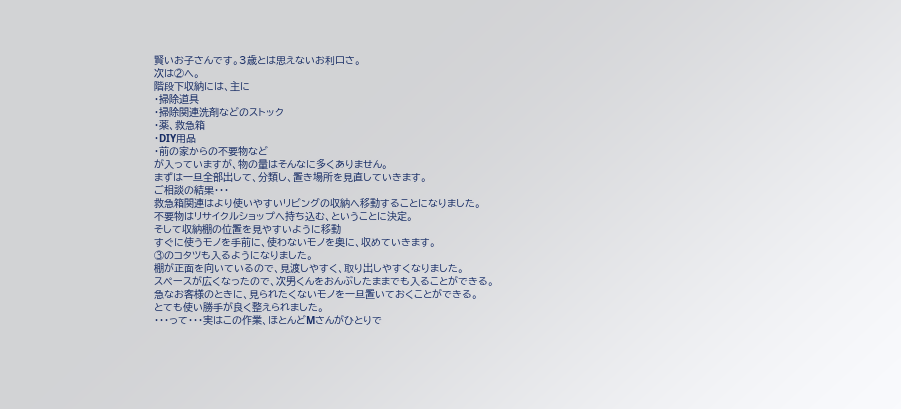賢いお子さんです。3歳とは思えないお利口さ。
次は②へ。
階段下収納には、主に
・掃除道具
・掃除関連洗剤などのストック
・薬、救急箱
・DIY用品
・前の家からの不要物など
が入っていますが、物の量はそんなに多くありません。
まずは一旦全部出して、分類し、置き場所を見直していきます。
ご相談の結果・・・
救急箱関連はより使いやすいリビングの収納へ移動することになりました。
不要物はリサイクルショップへ持ち込む、ということに決定。
そして収納棚の位置を見やすいように移動
すぐに使うモノを手前に、使わないモノを奥に、収めていきます。
③のコタツも入るようになりました。
棚が正面を向いているので、見渡しやすく、取り出しやすくなりました。
スペースが広くなったので、次男くんをおんぶしたままでも入ることができる。
急なお客様のときに、見られたくないモノを一旦置いておくことができる。
とても使い勝手が良く整えられました。
・・・って・・・実はこの作業、ほとんどMさんがひとりで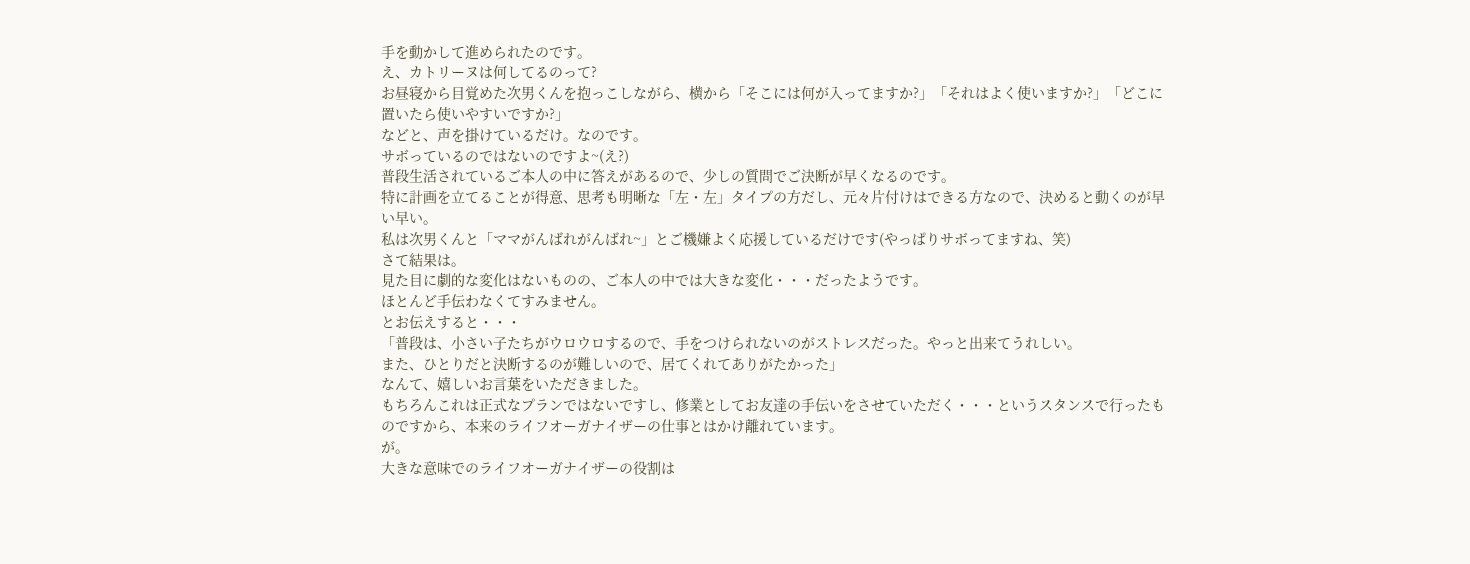手を動かして進められたのです。
え、カトリーヌは何してるのって?
お昼寝から目覚めた次男くんを抱っこしながら、横から「そこには何が入ってますか?」「それはよく使いますか?」「どこに置いたら使いやすいですか?」
などと、声を掛けているだけ。なのです。
サボっているのではないのですよ~(え?)
普段生活されているご本人の中に答えがあるので、少しの質問でご決断が早くなるのです。
特に計画を立てることが得意、思考も明晰な「左・左」タイプの方だし、元々片付けはできる方なので、決めると動くのが早い早い。
私は次男くんと「ママがんばれがんばれ~」とご機嫌よく応援しているだけです(やっぱりサボってますね、笑)
さて結果は。
見た目に劇的な変化はないものの、ご本人の中では大きな変化・・・だったようです。
ほとんど手伝わなくてすみません。
とお伝えすると・・・
「普段は、小さい子たちがウロウロするので、手をつけられないのがストレスだった。やっと出来てうれしい。
また、ひとりだと決断するのが難しいので、居てくれてありがたかった」
なんて、嬉しいお言葉をいただきました。
もちろんこれは正式なプランではないですし、修業としてお友達の手伝いをさせていただく・・・というスタンスで行ったものですから、本来のライフオーガナイザーの仕事とはかけ離れています。
が。
大きな意味でのライフオーガナイザーの役割は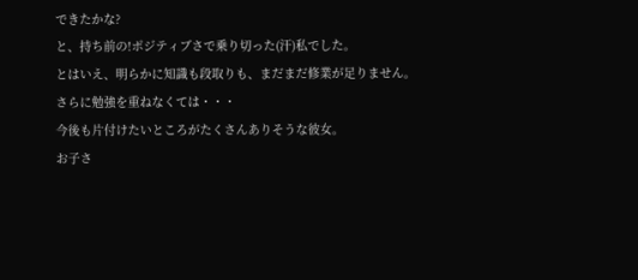できたかな?
と、持ち前の!ポジティブさで乗り切った(汗)私でした。
とはいえ、明らかに知識も段取りも、まだまだ修業が足りません。
さらに勉強を重ねなくては・・・
今後も片付けたいところがたくさんありそうな彼女。
お子さ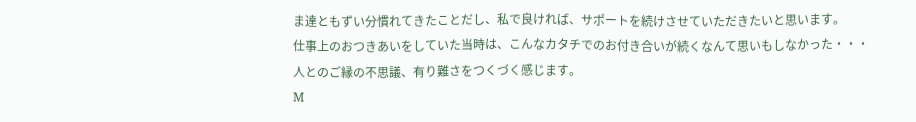ま達ともずい分慣れてきたことだし、私で良ければ、サポートを続けさせていただきたいと思います。
仕事上のおつきあいをしていた当時は、こんなカタチでのお付き合いが続くなんて思いもしなかった・・・
人とのご縁の不思議、有り難さをつくづく感じます。
M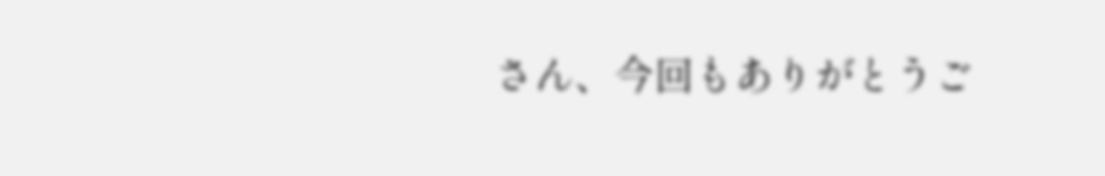さん、今回もありがとうご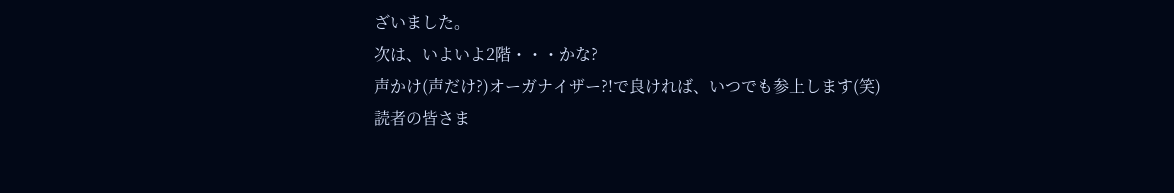ざいました。
次は、いよいよ2階・・・かな?
声かけ(声だけ?)オーガナイザー?!で良ければ、いつでも参上します(笑)
読者の皆さま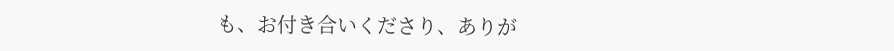も、お付き合いくださり、ありが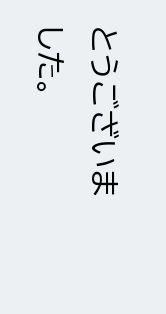とうございました。